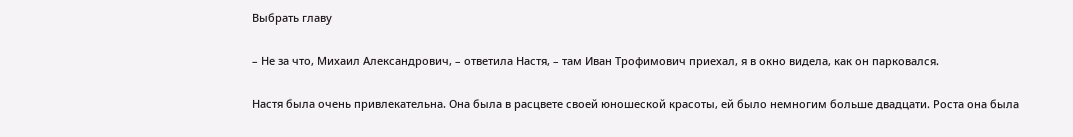Выбрать главу

– Не за что, Михаил Александрович, – ответила Настя, – там Иван Трофимович приехал, я в окно видела, как он парковался.

Настя была очень привлекательна. Она была в расцвете своей юношеской красоты, ей было немногим больше двадцати. Роста она была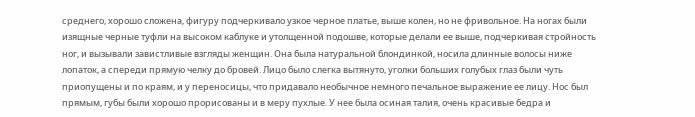среднего, хорошо сложена, фигуру подчеркивало узкое черное платье, выше колен, но не фривольное. На ногах были изящные черные туфли на высоком каблуке и утолщенной подошве, которые делали ее выше, подчеркивая стройность ног, и вызывали завистливые взгляды женщин. Она была натуральной блондинкой, носила длинные волосы ниже лопаток, а спереди прямую челку до бровей. Лицо было слегка вытянуто, уголки больших голубых глаз были чуть приопущены и по краям, и у переносицы, что придавало необычное немного печальное выражение ее лицу. Нос был прямым, губы были хорошо прорисованы и в меру пухлые. У нее была осиная талия, очень красивые бедра и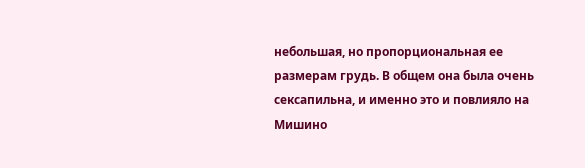небольшая, но пропорциональная ее размерам грудь. В общем она была очень сексапильна, и именно это и повлияло на Мишино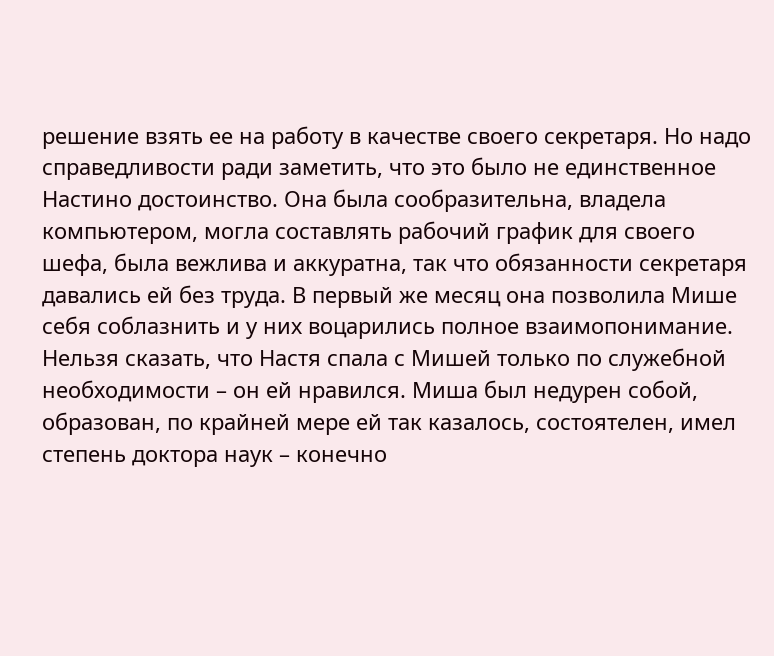решение взять ее на работу в качестве своего секретаря. Но надо справедливости ради заметить, что это было не единственное Настино достоинство. Она была сообразительна, владела компьютером, могла составлять рабочий график для своего шефа, была вежлива и аккуратна, так что обязанности секретаря давались ей без труда. В первый же месяц она позволила Мише себя соблазнить и у них воцарились полное взаимопонимание. Нельзя сказать, что Настя спала с Мишей только по служебной необходимости – он ей нравился. Миша был недурен собой, образован, по крайней мере ей так казалось, состоятелен, имел степень доктора наук – конечно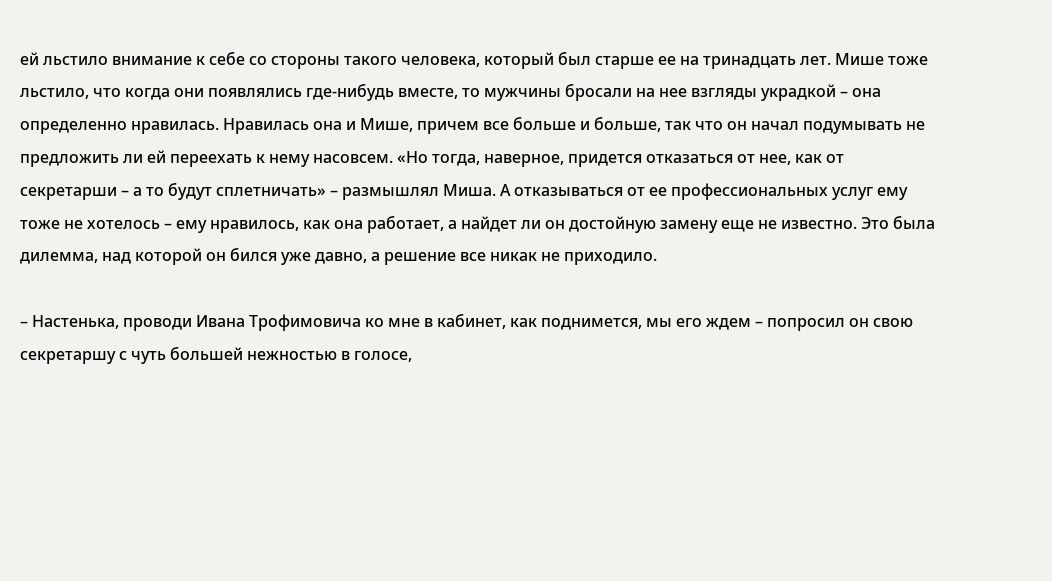ей льстило внимание к себе со стороны такого человека, который был старше ее на тринадцать лет. Мише тоже льстило, что когда они появлялись где-нибудь вместе, то мужчины бросали на нее взгляды украдкой – она определенно нравилась. Нравилась она и Мише, причем все больше и больше, так что он начал подумывать не предложить ли ей переехать к нему насовсем. «Но тогда, наверное, придется отказаться от нее, как от секретарши – а то будут сплетничать» – размышлял Миша. А отказываться от ее профессиональных услуг ему тоже не хотелось – ему нравилось, как она работает, а найдет ли он достойную замену еще не известно. Это была дилемма, над которой он бился уже давно, а решение все никак не приходило.

– Настенька, проводи Ивана Трофимовича ко мне в кабинет, как поднимется, мы его ждем – попросил он свою секретаршу с чуть большей нежностью в голосе,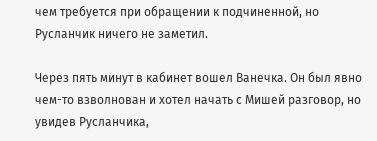чем требуется при обращении к подчиненной, но Русланчик ничего не заметил.

Через пять минут в кабинет вошел Ванечка. Он был явно чем-то взволнован и хотел начать с Мишей разговор, но увидев Русланчика,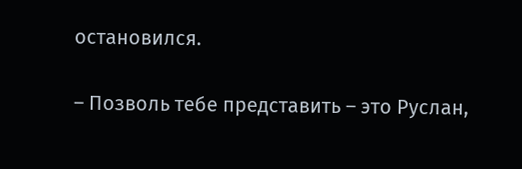остановился.

– Позволь тебе представить – это Руслан,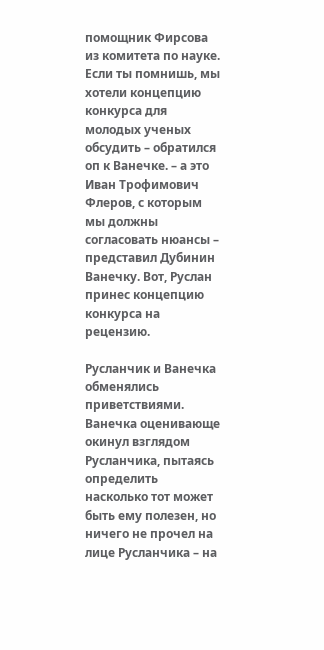помощник Фирсова из комитета по науке. Если ты помнишь, мы хотели концепцию конкурса для молодых ученых обсудить – обратился оп к Ванечке. – а это Иван Трофимович Флеров, с которым мы должны согласовать нюансы – представил Дубинин Ванечку. Вот, Руслан принес концепцию конкурса на рецензию.

Русланчик и Ванечка обменялись приветствиями. Ванечка оценивающе окинул взглядом Русланчика, пытаясь определить насколько тот может быть ему полезен, но ничего не прочел на лице Русланчика – на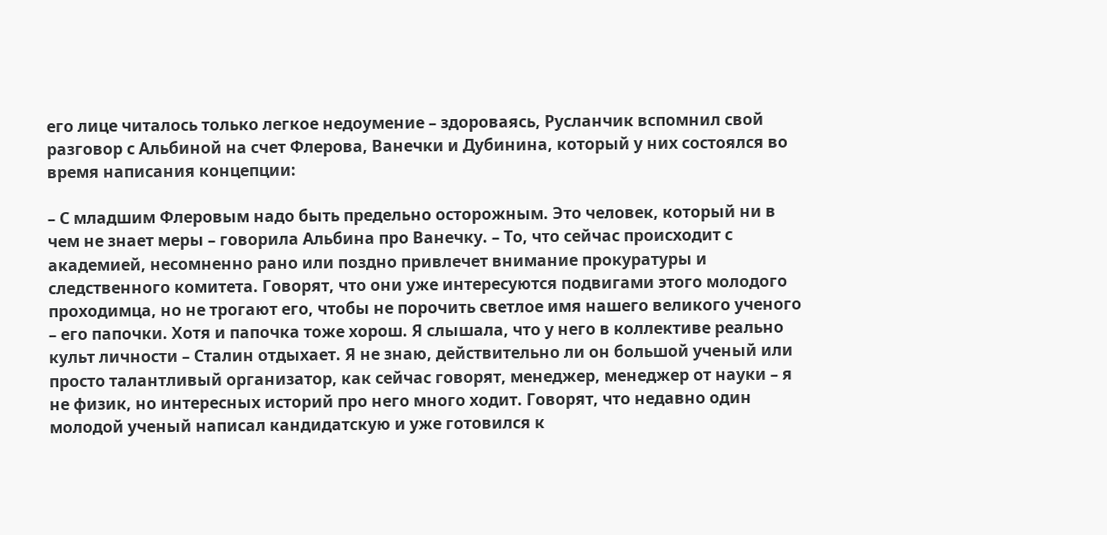его лице читалось только легкое недоумение – здороваясь, Русланчик вспомнил свой разговор с Альбиной на счет Флерова, Ванечки и Дубинина, который у них состоялся во время написания концепции:

– С младшим Флеровым надо быть предельно осторожным. Это человек, который ни в чем не знает меры – говорила Альбина про Ванечку. – То, что сейчас происходит с академией, несомненно рано или поздно привлечет внимание прокуратуры и следственного комитета. Говорят, что они уже интересуются подвигами этого молодого проходимца, но не трогают его, чтобы не порочить светлое имя нашего великого ученого – его папочки. Хотя и папочка тоже хорош. Я слышала, что у него в коллективе реально культ личности – Сталин отдыхает. Я не знаю, действительно ли он большой ученый или просто талантливый организатор, как сейчас говорят, менеджер, менеджер от науки – я не физик, но интересных историй про него много ходит. Говорят, что недавно один молодой ученый написал кандидатскую и уже готовился к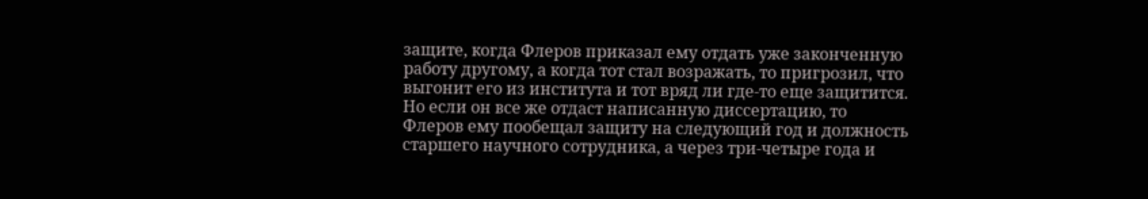защите, когда Флеров приказал ему отдать уже законченную работу другому, а когда тот стал возражать, то пригрозил, что выгонит его из института и тот вряд ли где-то еще защитится. Но если он все же отдаст написанную диссертацию, то Флеров ему пообещал защиту на следующий год и должность старшего научного сотрудника, а через три-четыре года и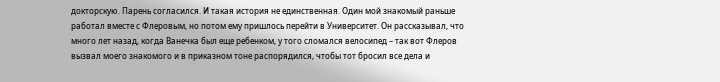докторскую. Парень согласился. И такая история не единственная. Один мой знакомый раньше работал вместе с Флеровым, но потом ему пришлось перейти в Университет. Он рассказывал, что много лет назад, когда Ванечка был еще ребенком, у того сломался велосипед – так вот Флеров вызвал моего знакомого и в приказном тоне распорядился, чтобы тот бросил все дела и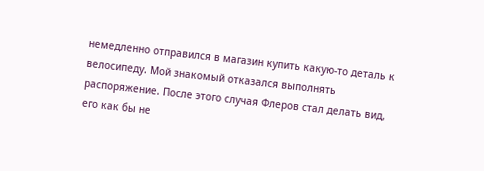немедленно отправился в магазин купить какую-то деталь к велосипеду. Мой знакомый отказался выполнять распоряжение. После этого случая Флеров стал делать вид, его как бы не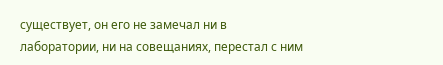существует, он его не замечал ни в лаборатории, ни на совещаниях, перестал с ним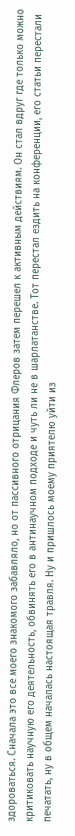здороваться. Сначала это все моего знакомого забавляло, но от пассивного отрицания Флеров затем перешел к активным действиям. Он стал вдруг где только можно критиковать научную его деятельность, обвинять его в антинаучном подходе и чуть ли не в шарлатанстве. Тот перестал ездить на конференции, его статьи перестали печатать, ну в общем началась настоящая травля. Ну и пришлось моему приятелю уйти из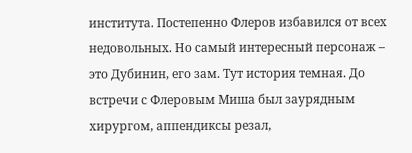института. Постепенно Флеров избавился от всех недовольных. Но самый интересный персонаж – это Дубинин, его зам. Тут история темная. До встречи с Флеровым Миша был заурядным хирургом, аппендиксы резал,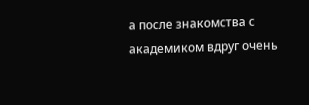а после знакомства с академиком вдруг очень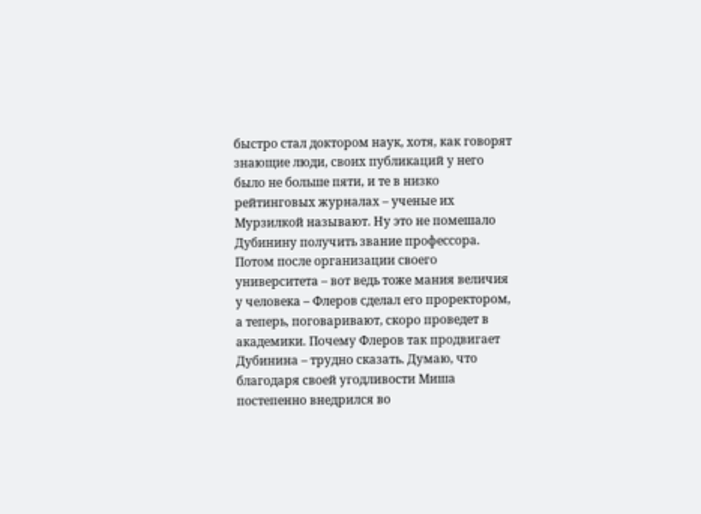быстро стал доктором наук, хотя, как говорят знающие люди, своих публикаций у него было не больше пяти, и те в низко рейтинговых журналах – ученые их Мурзилкой называют. Ну это не помешало Дубинину получить звание профессора. Потом после организации своего университета – вот ведь тоже мания величия у человека – Флеров сделал его проректором, а теперь, поговаривают, скоро проведет в академики. Почему Флеров так продвигает Дубинина – трудно сказать. Думаю, что благодаря своей угодливости Миша постепенно внедрился во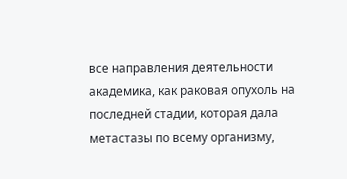все направления деятельности академика, как раковая опухоль на последней стадии, которая дала метастазы по всему организму,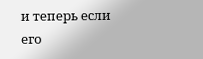и теперь если его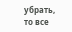убрать, то все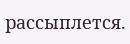рассыплется.